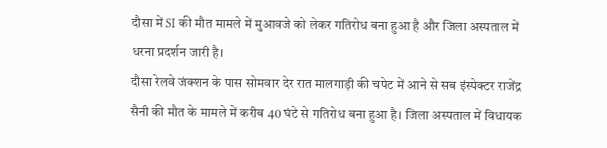दौसा में SI की मौत मामले में मुआवजे को लेकर गतिरोध बना हुआ है और जिला अस्पताल में धरना प्रदर्शन जारी है।
दौसा रेलवे जंक्शन के पास सोमवार देर रात मालगाड़ी की चपेट में आने से सब इंस्पेक्टर राजेंद्र सैनी की मौत के मामले में करीब 40 घंटे से गतिरोध बना हुआ है। जिला अस्पताल में विधायक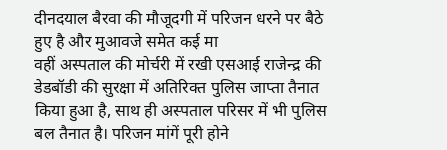दीनदयाल बैरवा की मौजूदगी में परिजन धरने पर बैठे हुए है और मुआवजे समेत कई मा
वहीं अस्पताल की मोर्चरी में रखी एसआई राजेन्द्र की डेडबॉडी की सुरक्षा में अतिरिक्त पुलिस जाप्ता तैनात किया हुआ है, साथ ही अस्पताल परिसर में भी पुलिस बल तैनात है। परिजन मांगें पूरी होने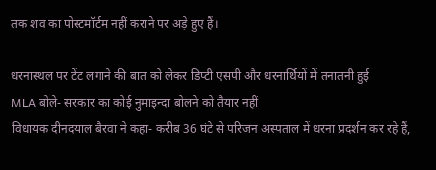तक शव का पोस्टमॉर्टम नहीं कराने पर अड़े हुए हैं।

धरनास्थल पर टेंट लगाने की बात को लेकर डिप्टी एसपी और धरनार्थियों में तनातनी हुई
MLA बोले- सरकार का कोई नुमाइन्दा बोलने को तैयार नहीं
विधायक दीनदयाल बैरवा ने कहा- करीब 36 घंटे से परिजन अस्पताल में धरना प्रदर्शन कर रहे हैं,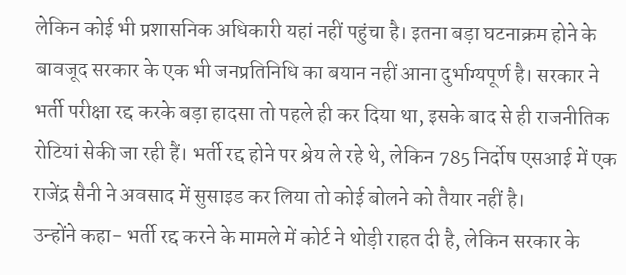लेकिन कोई भी प्रशासनिक अधिकारी यहां नहीं पहुंचा है। इतना बड़ा घटनाक्रम होने के बावजूद सरकार के एक भी जनप्रतिनिधि का बयान नहीं आना दुर्भाग्यपूर्ण है। सरकार ने भर्ती परीक्षा रद्द करके बड़ा हादसा तो पहले ही कर दिया था, इसके बाद से ही राजनीतिक रोटियां सेकी जा रही हैं। भर्ती रद्द होने पर श्रेय ले रहे थे, लेकिन 785 निर्दोष एसआई में एक राजेंद्र सैनी ने अवसाद में सुसाइड कर लिया तो कोई बोलने को तैयार नहीं है।
उन्होंने कहा- भर्ती रद्द करने के मामले में कोर्ट ने थोड़ी राहत दी है, लेकिन सरकार के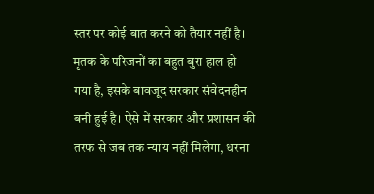स्तर पर कोई बात करने को तैयार नहीं है। मृतक के परिजनों का बहुत बुरा हाल हो गया है, इसके बावजूद सरकार संवेदनहीन बनी हुई है। ऐसे में सरकार और प्रशासन की तरफ से जब तक न्याय नहीं मिलेगा, धरना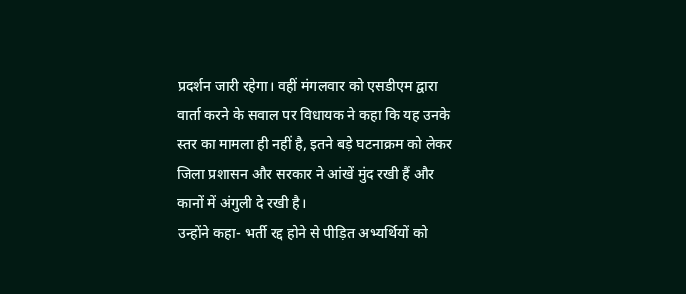प्रदर्शन जारी रहेगा। वहीं मंगलवार को एसडीएम द्वारा वार्ता करने के सवाल पर विधायक ने कहा कि यह उनके स्तर का मामला ही नहीं है, इतने बड़े घटनाक्रम को लेकर जिला प्रशासन और सरकार ने आंखें मुंद रखी हैं और कानों में अंगुली दे रखी है।
उन्होंने कहा- भर्ती रद्द होने से पीड़ित अभ्यर्थियों को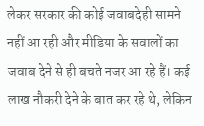लेकर सरकार की कोई जवाबदेही सामने नहीं आ रही और मीडिया के सवालों का जवाब देने से ही बचते नजर आ रहे हैं। कई लाख नौकरी देने के बात कर रहे थे, लेकिन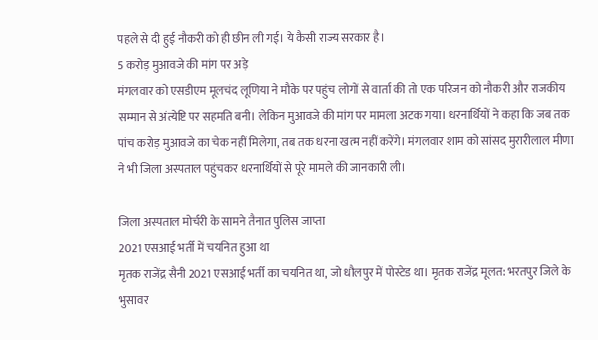पहले से दी हुई नौकरी को ही छीन ली गई। ये कैसी राज्य सरकार है।
5 करोड़ मुआवजे की मांग पर अड़े
मंगलवार को एसडीएम मूलचंद लूणिया ने मौके पर पहुंच लोगों से वार्ता की तो एक परिजन को नौकरी और राजकीय सम्मान से अंत्येष्टि पर सहमति बनी। लेकिन मुआवजे की मांग पर मामला अटक गया। धरनार्थियों ने कहा कि जब तक पांच करोड़ मुआवजे का चेक नहीं मिलेगा, तब तक धरना खत्म नहीं करेंगे। मंगलवार शाम को सांसद मुरारीलाल मीणा ने भी जिला अस्पताल पहुंचकर धरनार्थियों से पूरे मामले की जानकारी ली।

जिला अस्पताल मोर्चरी के सामने तैनात पुलिस जाप्ता
2021 एसआई भर्ती में चयनित हुआ था
मृतक राजेंद्र सैनी 2021 एसआई भर्ती का चयनित था, जो धौलपुर में पोस्टेड था। मृतक राजेंद्र मूलत: भरतपुर जिले के भुसावर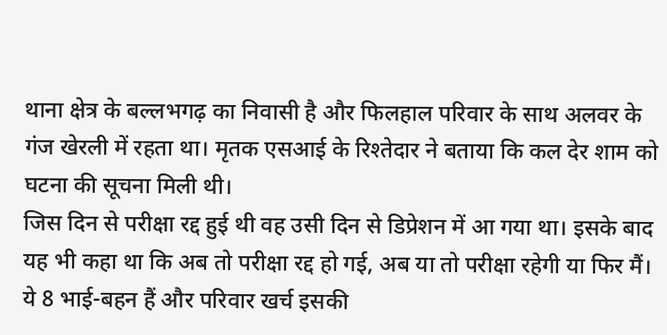थाना क्षेत्र के बल्लभगढ़ का निवासी है और फिलहाल परिवार के साथ अलवर के गंज खेरली में रहता था। मृतक एसआई के रिश्तेदार ने बताया कि कल देर शाम को घटना की सूचना मिली थी।
जिस दिन से परीक्षा रद्द हुई थी वह उसी दिन से डिप्रेशन में आ गया था। इसके बाद यह भी कहा था कि अब तो परीक्षा रद्द हो गई, अब या तो परीक्षा रहेगी या फिर मैं। ये 8 भाई-बहन हैं और परिवार खर्च इसकी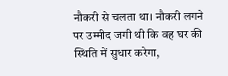नौकरी से चलता था। नौकरी लगने पर उम्मीद जगी थी कि वह घर की स्थिति में सुधार करेगा,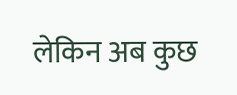लेकिन अब कुछ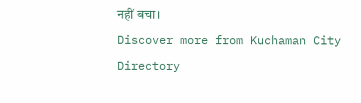नहीं बचा।
Discover more from Kuchaman City Directory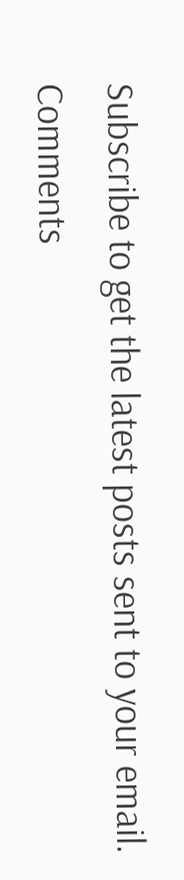Subscribe to get the latest posts sent to your email.
Comments